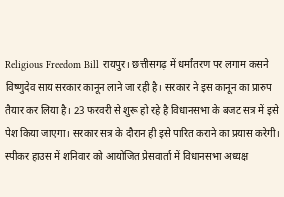Religious Freedom Bill रायपुर। छत्तीसगढ़ में धर्मांतरण पर लगाम कसने विष्णुदेव साय सरकार कानून लाने जा रही है। सरकार ने इस कानून का प्रारुप तैयार कर लिया है। 23 फरवरी से शुरू हो रहे है विधानसभा के बजट सत्र में इसे पेश किया जाएगा। सरकार सत्र के दौरान ही इसे पारित कराने का प्रयास करेगी।
स्पीकर हाउस में शनिवार को आयोजित प्रेसवार्ता में विधानसभा अध्यक्ष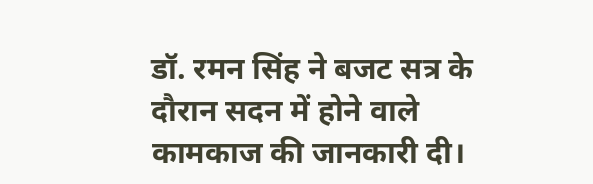डॉ. रमन सिंह ने बजट सत्र के दौरान सदन में होने वाले कामकाज की जानकारी दी।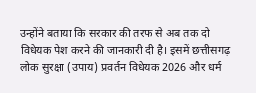उन्होंने बताया कि सरकार की तरफ से अब तक दो विधेयक पेश करने की जानकारी दी है। इसमें छत्तीसगढ़ लोक सुरक्षा (उपाय) प्रवर्तन विधेयक 2026 और धर्म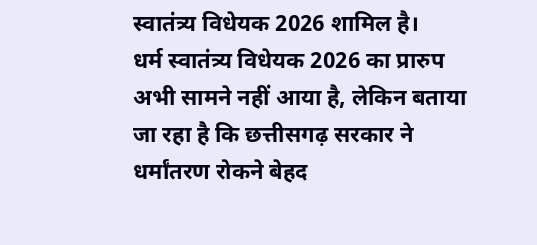स्वातंत्र्य विधेयक 2026 शामिल है।
धर्म स्वातंत्र्य विधेयक 2026 का प्रारुप अभी सामने नहीं आया है, लेकिन बताया जा रहा है कि छत्तीसगढ़ सरकार ने धर्मांतरण रोकने बेहद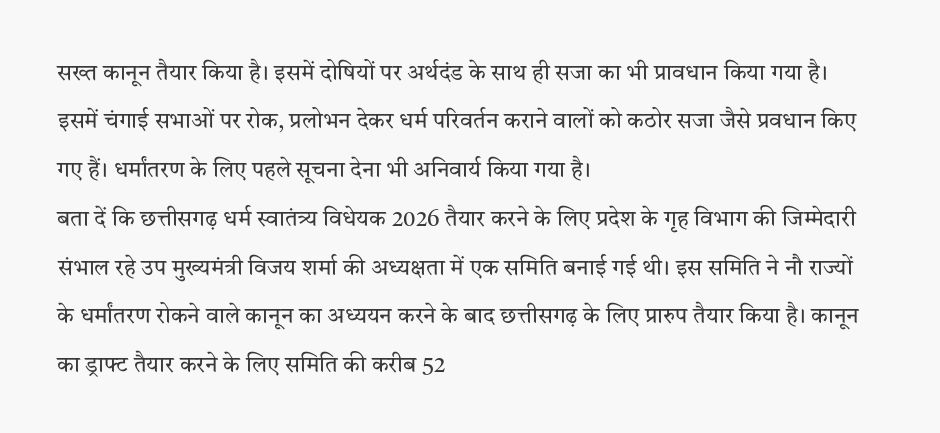सख्त कानून तैयार किया है। इसमें दोषियों पर अर्थदंड के साथ ही सजा का भी प्रावधान किया गया है। इसमें चंगाई सभाओं पर रोक, प्रलोभन देकर धर्म परिवर्तन कराने वालों को कठोर सजा जैसे प्रवधान किए गए हैं। धर्मांतरण के लिए पहले सूचना देना भी अनिवार्य किया गया है।
बता दें कि छत्तीसगढ़ धर्म स्वातंत्र्य विधेयक 2026 तैयार करने के लिए प्रदेश के गृह विभाग की जिम्मेदारी संभाल रहे उप मुख्यमंत्री विजय शर्मा की अध्यक्षता में एक समिति बनाई गई थी। इस समिति ने नौ राज्यों के धर्मांतरण रोकने वाले कानून का अध्ययन करने के बाद छत्तीसगढ़ के लिए प्रारुप तैयार किया है। कानून का ड्राफ्ट तैयार करने के लिए समिति की करीब 52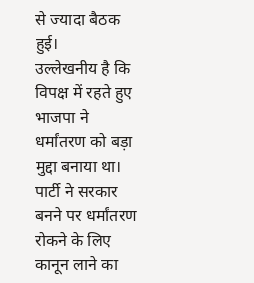से ज्यादा बैठक हुई।
उल्लेखनीय है कि विपक्ष में रहते हुए भाजपा ने धर्मांतरण को बड़ा मुद्दा बनाया था। पार्टी ने सरकार बनने पर धर्मांतरण रोकने के लिए कानून लाने का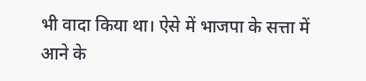भी वादा किया था। ऐसे में भाजपा के सत्ता में आने के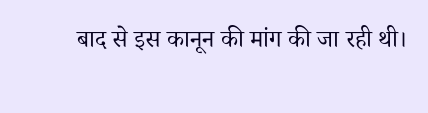बाद से इस कानून की मांग की जा रही थी।